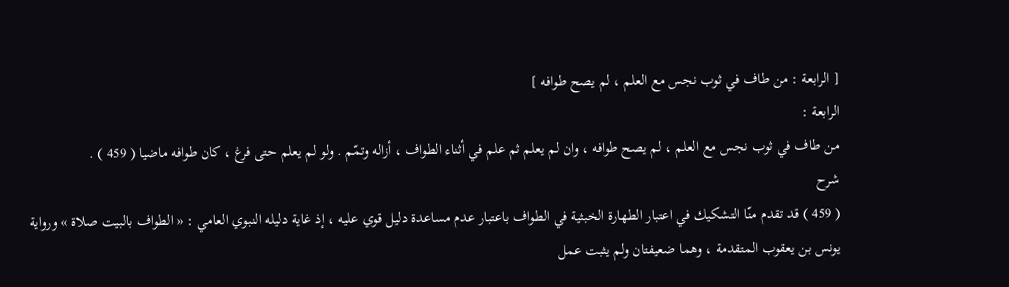[ الرابعة : من طاف في ثوب نجس مع العلم ، لم يصح طوافه ]
الرابعة :
من طاف في ثوب نجس مع العلم ، لم يصح طوافه ، وان لم يعلم ثم علم في أثناء الطواف ، أزاله وتمّم . ولو لم يعلم حتى فرغ ، كان طوافه ماضيا ( 459 ) .
شرح
( 459 ) قد تقدم منّا التشكيك في اعتبار الطهارة الخبثية في الطواف باعتبار عدم مساعدة دليل قوي عليه ، إذ غاية دليله النبوي العامي : « الطواف بالبيت صلاة » ورواية يونس بن يعقوب المتقدمة ، وهما ضعيفتان ولم يثبت عمل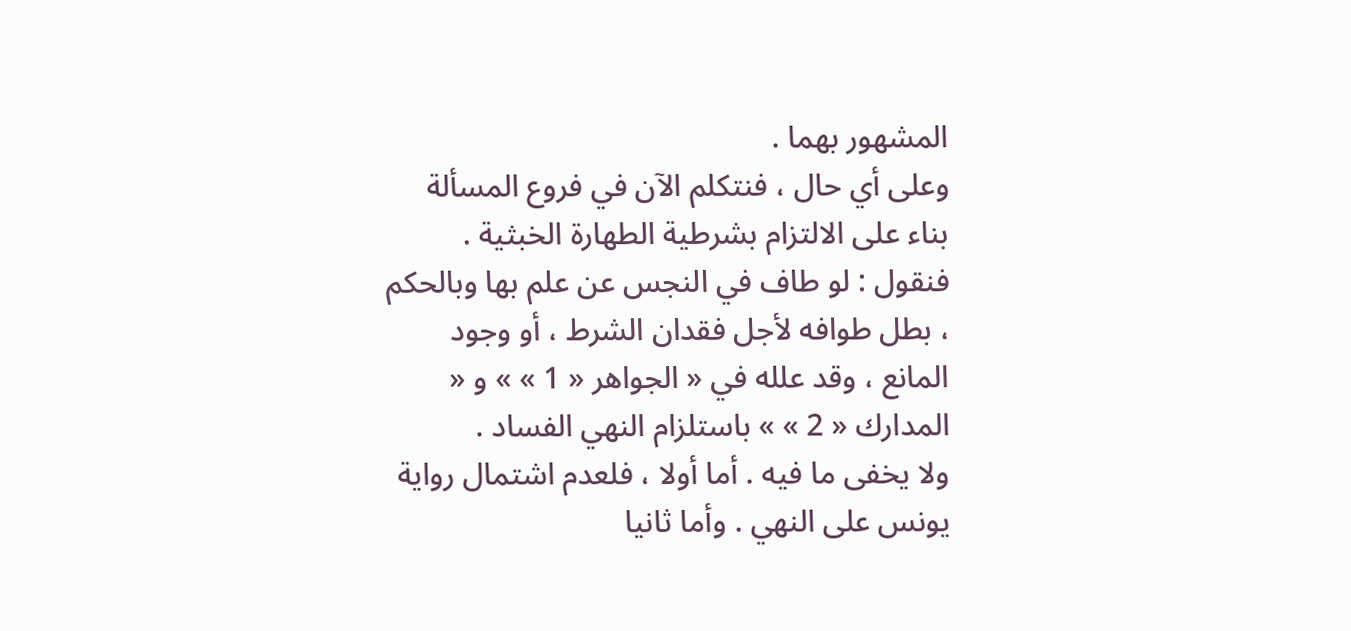المشهور بهما .
وعلى أي حال ، فنتكلم الآن في فروع المسألة بناء على الالتزام بشرطية الطهارة الخبثية . فنقول : لو طاف في النجس عن علم بها وبالحكم ، بطل طوافه لأجل فقدان الشرط ، أو وجود المانع ، وقد علله في « الجواهر « 1 » » و « المدارك « 2 » » باستلزام النهي الفساد .
ولا يخفى ما فيه . أما أولا ، فلعدم اشتمال رواية يونس على النهي . وأما ثانيا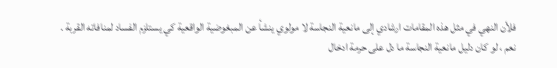فلأن النهي في مثل هذه المقامات ارشادي إلى مانعية النجاسة لا مولوي ينشأ عن المبغوضية الواقعية كي يستلزم الفساد لمنافاته القربة .
نعم ، لو كان دليل مانعية النجاسة ما دل على حرمة ادخال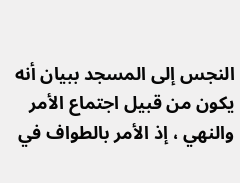النجس إلى المسجد ببيان أنه يكون من قبيل اجتماع الأمر والنهي ، إذ الأمر بالطواف في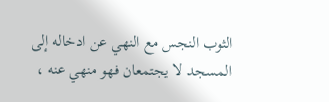الثوب النجس مع النهي عن ادخاله إلى المسجد لا يجتمعان فهو منهي عنه ،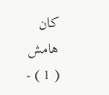كان
هامش
( 1 ) -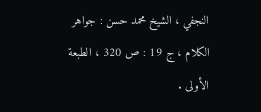النجفي ، الشيخ محمد حسن : جواهر الكلام ، ج 19 : ص 320 ، الطبعة الأولى .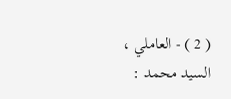( 2 ) - العاملي ، السيد محمد :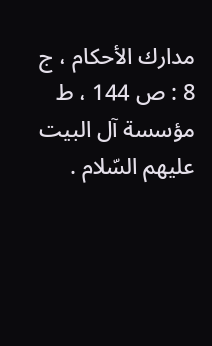مدارك الأحكام ، ج 8 : ص 144 ، ط مؤسسة آل البيت عليهم السّلام .